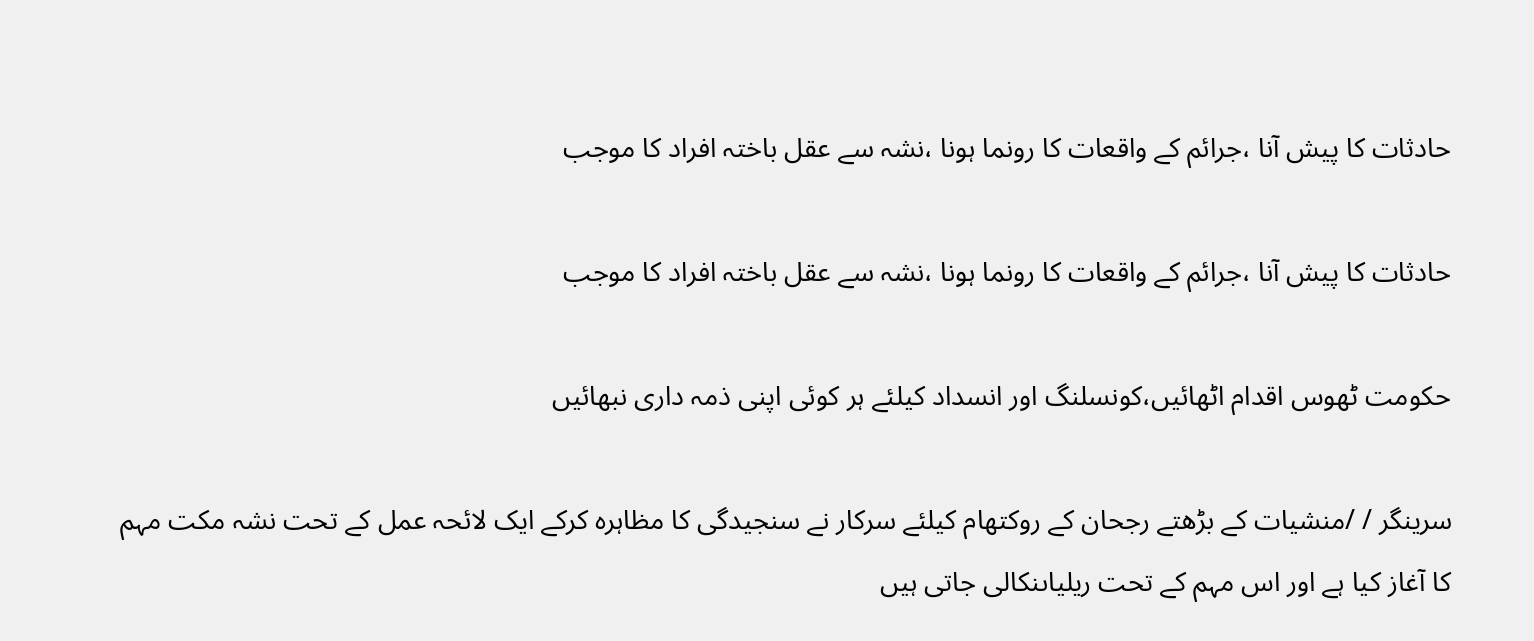حادثات کا پیش آنا ،جرائم کے واقعات کا رونما ہونا ،نشہ سے عقل باختہ افراد کا موجب

حادثات کا پیش آنا ،جرائم کے واقعات کا رونما ہونا ،نشہ سے عقل باختہ افراد کا موجب

حکومت ٹھوس اقدام اٹھائیں،کونسلنگ اور انسداد کیلئے ہر کوئی اپنی ذمہ داری نبھائیں

سرینگر / /منشیات کے بڑھتے رجحان کے روکتھام کیلئے سرکار نے سنجیدگی کا مظاہرہ کرکے ایک لائحہ عمل کے تحت نشہ مکت مہم کا آغاز کیا ہے اور اس مہم کے تحت ریلیاںنکالی جاتی ہیں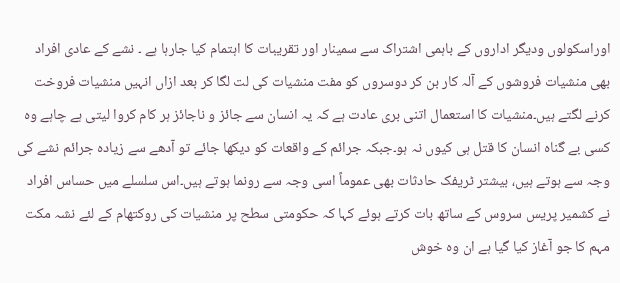اوراسکولوں ودیگر اداروں کے باہمی اشتراک سے سمینار اور تقریبات کا اہتمام کیا جارہا ہے ۔ نشے کے عادی افراد بھی منشیات فروشوں کے آلہ کار بن کر دوسروں کو مفت منشیات کی لت لگا کر بعد ازاں انہیں منشیات فروخت کرنے لگتے ہیں۔منشیات کا استعمال اتنی بری عادت ہے کہ یہ انسان سے جائز و ناجائز ہر کام کروا لیتی ہے چاہے وہ کسی بے گناہ انسان کا قتل ہی کیوں نہ ہو۔جبکہ جرائم کے واقعات کو دیکھا جائے تو آدھے سے زیادہ جرائم نشے کی وجہ سے ہوتے ہیں، بیشتر ٹریفک حادثات بھی عموماً اسی وجہ سے رونما ہوتے ہیں۔اس سلسلے میں حساس افراد نے کشمیر پریس سروس کے ساتھ بات کرتے ہوئے کہا کہ حکومتی سطح پر منشیات کی روکتھام کے لئے نشہ مکت مہم کا جو آغاز کیا گیا ہے ان وہ خوش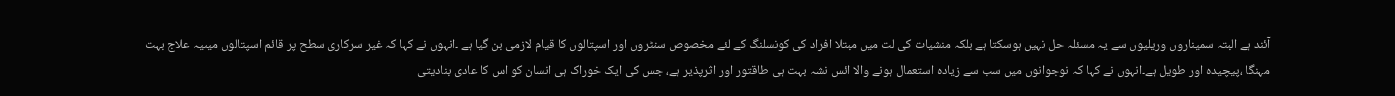آئند ہے البتہ سمیناروں وریلیوں سے یہ مسئلہ حل نہیں ہوسکتا ہے بلکہ منشیات کی لت میں مبتلا افراد کی کونسلنگ کے لئے مخصوص سنٹروں اور اسپتالوں کا قیام لازمی بن گیا ہے ۔انہوں نے کہا کہ غیر سرکاری سطح پر قائم اسپتالوں میںیہ علاج بہت مہنگا ،پیچیدہ اور طویل ہے۔انہوں نے کہا کہ نوجوانوں میں سب سے زیادہ استعمال ہونے والا ائس نشہ بہت ہی طاقتور اور اثرپذیر ہے، جس کی ایک خوراک ہی انسان کو اس کا عادی بنادیتی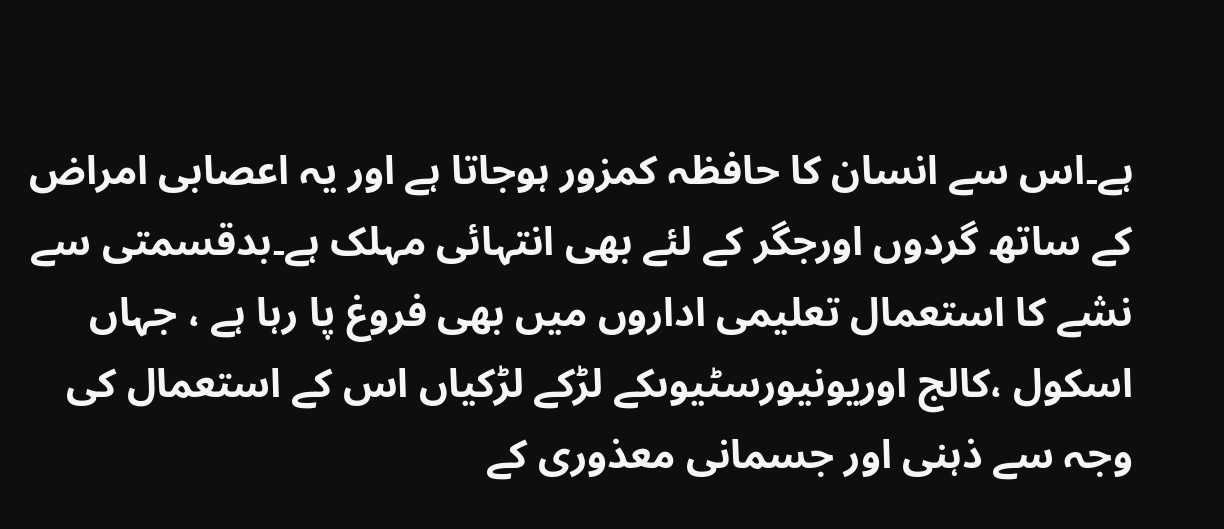ہے۔اس سے انسان کا حافظہ کمزور ہوجاتا ہے اور یہ اعصابی امراض کے ساتھ گردوں اورجگر کے لئے بھی انتہائی مہلک ہے۔بدقسمتی سے نشے کا استعمال تعلیمی اداروں میں بھی فروغ پا رہا ہے ، جہاں اسکول ،کالج اوریونیورسٹیوںکے لڑکے لڑکیاں اس کے استعمال کی وجہ سے ذہنی اور جسمانی معذوری کے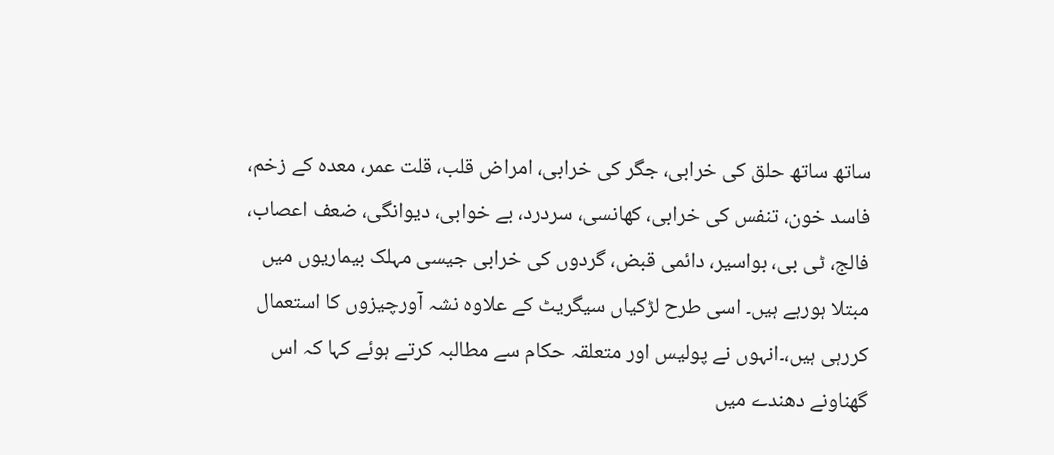ساتھ ساتھ حلق کی خرابی، جگر کی خرابی، امراض قلب، قلت عمر، معدہ کے زخم، فاسد خون، تنفس کی خرابی، کھانسی، سردرد، بے خوابی، دیوانگی، ضعف اعصاب، فالج، ٹی بی، بواسیر، دائمی قبض، گردوں کی خرابی جیسی مہلک بیماریوں میں مبتلا ہورہے ہیں۔ اسی طرح لڑکیاں سیگریٹ کے علاوہ نشہ آورچیزوں کا استعمال کررہی ہیں،۔انہوں نے پولیس اور متعلقہ حکام سے مطالبہ کرتے ہوئے کہا کہ اس گھناونے دھندے میں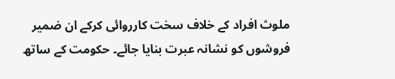ملوث افراد کے خلاف سخت کارروائی کرکے ان ضمیر فروشوں کو نشانہ عبرت بنایا جائے۔ حکومت کے ساتھ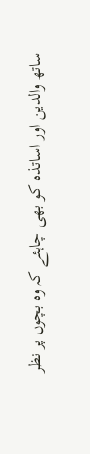ساتھ والدین اور اساتذہ کو بھی چاہئے کہ وہ بچوں پر نظر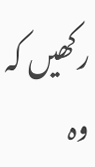رکھیں کہ وہ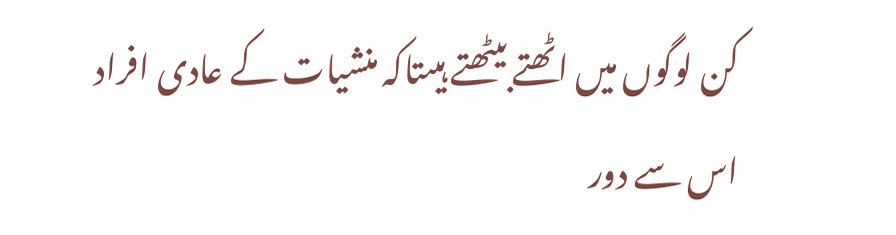کن لوگوں میں اٹھتے بیٹھتے ہیںتاکہ منشیات کے عادی افراد اس سے دور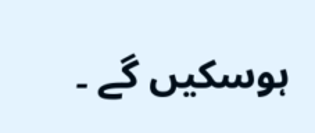ہوسکیں گے ۔